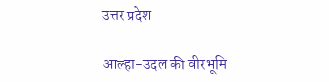उत्तर प्रदेश

आल्हा-उदल की वीरभूमि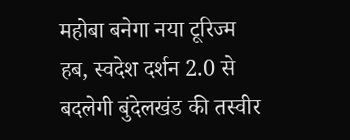महोबा बनेगा नया टूरिज्म हब, स्वदेश दर्शन 2.0 से बदलेगी बुंदेलखंड की तस्वीर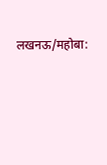लखनऊ/महोबा: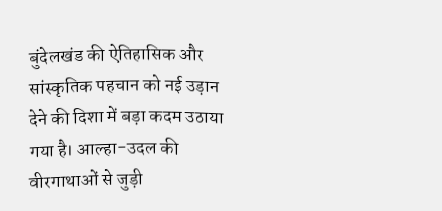बुंदेलखंड की ऐतिहासिक और सांस्कृतिक पहचान को नई उड़ान देने की दिशा में बड़ा कदम उठाया गया है। आल्हा-उदल की वीरगाथाओं से जुड़ी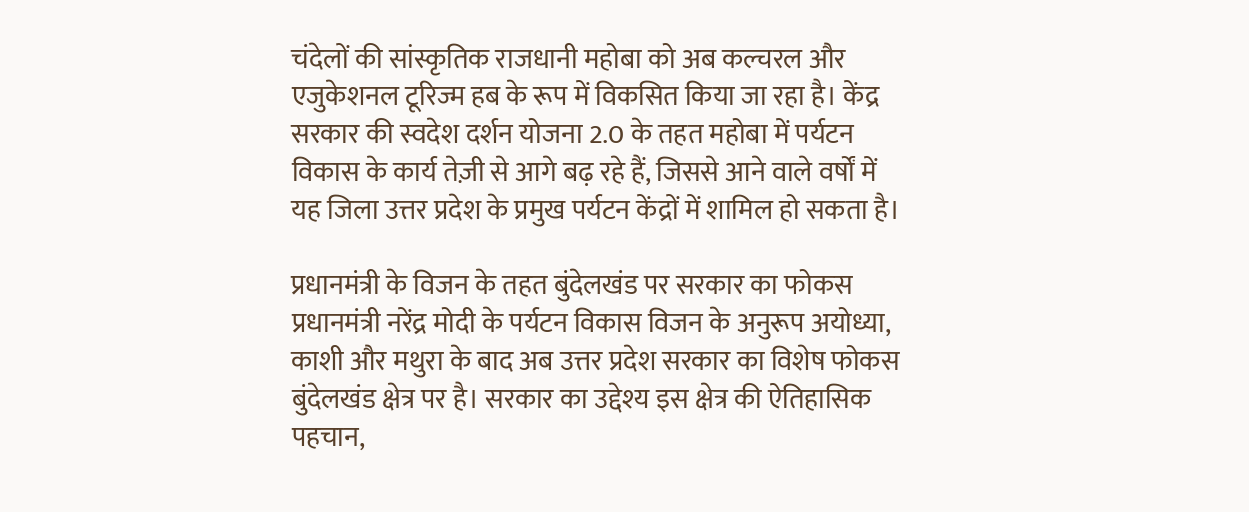चंदेलों की सांस्कृतिक राजधानी महोबा को अब कल्चरल और एजुकेशनल टूरिज्म हब के रूप में विकसित किया जा रहा है। केंद्र सरकार की स्वदेश दर्शन योजना 2.0 के तहत महोबा में पर्यटन विकास के कार्य तेज़ी से आगे बढ़ रहे हैं, जिससे आने वाले वर्षों में यह जिला उत्तर प्रदेश के प्रमुख पर्यटन केंद्रों में शामिल हो सकता है।

प्रधानमंत्री के विजन के तहत बुंदेलखंड पर सरकार का फोकस
प्रधानमंत्री नरेंद्र मोदी के पर्यटन विकास विजन के अनुरूप अयोध्या, काशी और मथुरा के बाद अब उत्तर प्रदेश सरकार का विशेष फोकस बुंदेलखंड क्षेत्र पर है। सरकार का उद्देश्य इस क्षेत्र की ऐतिहासिक पहचान,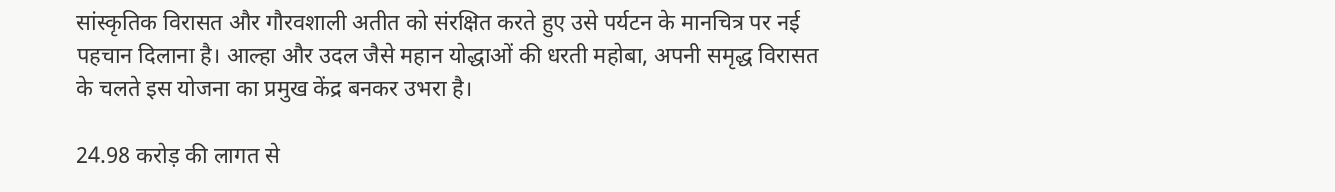सांस्कृतिक विरासत और गौरवशाली अतीत को संरक्षित करते हुए उसे पर्यटन के मानचित्र पर नई पहचान दिलाना है। आल्हा और उदल जैसे महान योद्धाओं की धरती महोबा, अपनी समृद्ध विरासत के चलते इस योजना का प्रमुख केंद्र बनकर उभरा है।

24.98 करोड़ की लागत से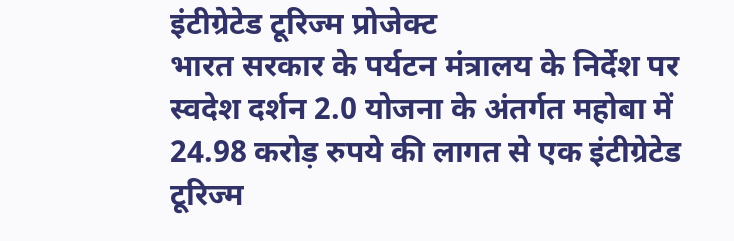इंटीग्रेटेड टूरिज्म प्रोजेक्ट
भारत सरकार के पर्यटन मंत्रालय के निर्देश पर स्वदेश दर्शन 2.0 योजना के अंतर्गत महोबा में 24.98 करोड़ रुपये की लागत से एक इंटीग्रेटेड टूरिज्म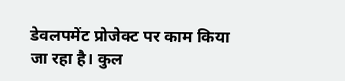डेवलपमेंट प्रोजेक्ट पर काम किया जा रहा है। कुल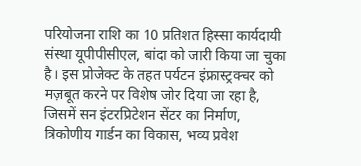परियोजना राशि का 10 प्रतिशत हिस्सा कार्यदायी संस्था यूपीपीसीएल, बांदा को जारी किया जा चुका है। इस प्रोजेक्ट के तहत पर्यटन इंफ्रास्ट्रक्चर को मज़बूत करने पर विशेष जोर दिया जा रहा है, जिसमें सन इंटरप्रिटेशन सेंटर का निर्माण, त्रिकोणीय गार्डन का विकास, भव्य प्रवेश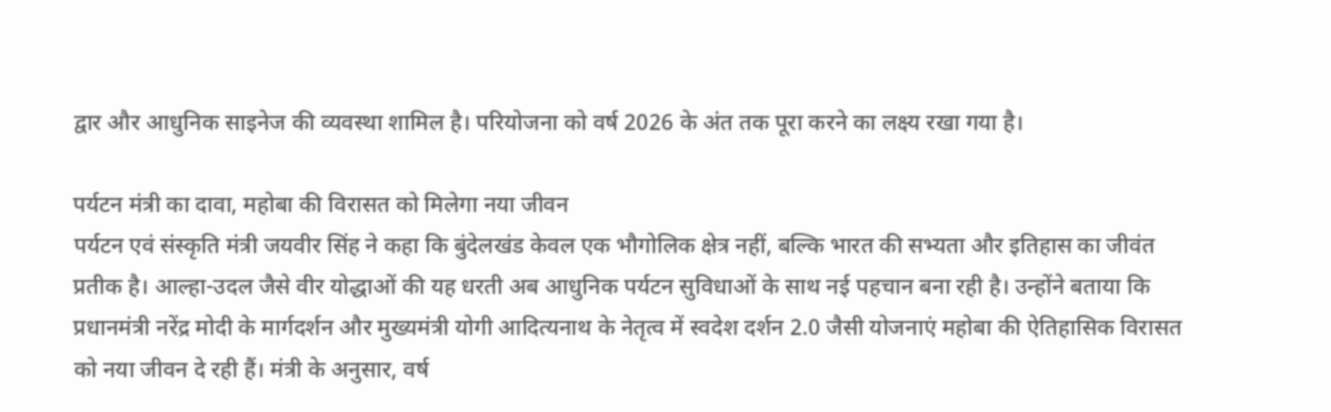द्वार और आधुनिक साइनेज की व्यवस्था शामिल है। परियोजना को वर्ष 2026 के अंत तक पूरा करने का लक्ष्य रखा गया है।

पर्यटन मंत्री का दावा, महोबा की विरासत को मिलेगा नया जीवन
पर्यटन एवं संस्कृति मंत्री जयवीर सिंह ने कहा कि बुंदेलखंड केवल एक भौगोलिक क्षेत्र नहीं, बल्कि भारत की सभ्यता और इतिहास का जीवंत प्रतीक है। आल्हा-उदल जैसे वीर योद्धाओं की यह धरती अब आधुनिक पर्यटन सुविधाओं के साथ नई पहचान बना रही है। उन्होंने बताया कि प्रधानमंत्री नरेंद्र मोदी के मार्गदर्शन और मुख्यमंत्री योगी आदित्यनाथ के नेतृत्व में स्वदेश दर्शन 2.0 जैसी योजनाएं महोबा की ऐतिहासिक विरासत को नया जीवन दे रही हैं। मंत्री के अनुसार, वर्ष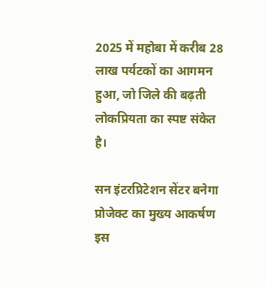2025 में महोबा में करीब 28 लाख पर्यटकों का आगमन हुआ, जो जिले की बढ़ती लोकप्रियता का स्पष्ट संकेत है।

सन इंटरप्रिटेशन सेंटर बनेगा प्रोजेक्ट का मुख्य आकर्षण
इस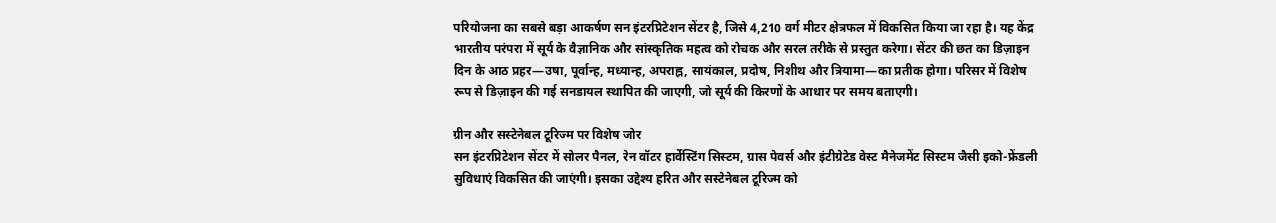परियोजना का सबसे बड़ा आकर्षण सन इंटरप्रिटेशन सेंटर है, जिसे 4,210 वर्ग मीटर क्षेत्रफल में विकसित किया जा रहा है। यह केंद्र भारतीय परंपरा में सूर्य के वैज्ञानिक और सांस्कृतिक महत्व को रोचक और सरल तरीके से प्रस्तुत करेगा। सेंटर की छत का डिज़ाइन दिन के आठ प्रहर—उषा, पूर्वान्ह, मध्यान्ह, अपराह्न, सायंकाल, प्रदोष, निशीथ और त्रियामा—का प्रतीक होगा। परिसर में विशेष रूप से डिज़ाइन की गई सनडायल स्थापित की जाएगी, जो सूर्य की किरणों के आधार पर समय बताएगी।

ग्रीन और सस्टेनेबल टूरिज्म पर विशेष जोर
सन इंटरप्रिटेशन सेंटर में सोलर पैनल, रेन वॉटर हार्वेस्टिंग सिस्टम, ग्रास पेवर्स और इंटीग्रेटेड वेस्ट मैनेजमेंट सिस्टम जैसी इको-फ्रेंडली सुविधाएं विकसित की जाएंगी। इसका उद्देश्य हरित और सस्टेनेबल टूरिज्म को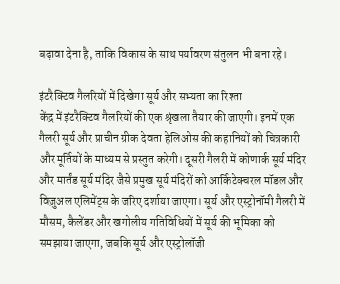बढ़ावा देना है, ताकि विकास के साथ पर्यावरण संतुलन भी बना रहे।

इंटरैक्टिव गैलरियों में दिखेगा सूर्य और सभ्यता का रिश्ता
केंद्र में इंटरैक्टिव गैलरियों की एक श्रृंखला तैयार की जाएगी। इनमें एक गैलरी सूर्य और प्राचीन ग्रीक देवता हेलिओस की कहानियों को चित्रकारी और मूर्तियों के माध्यम से प्रस्तुत करेगी। दूसरी गैलरी में कोणार्क सूर्य मंदिर और मार्तंड सूर्य मंदिर जैसे प्रमुख सूर्य मंदिरों को आर्किटेक्चरल मॉडल और विज़ुअल एलिमेंट्स के जरिए दर्शाया जाएगा। सूर्य और एस्ट्रोनॉमी गैलरी में मौसम, कैलेंडर और खगोलीय गतिविधियों में सूर्य की भूमिका को समझाया जाएगा, जबकि सूर्य और एस्ट्रोलॉजी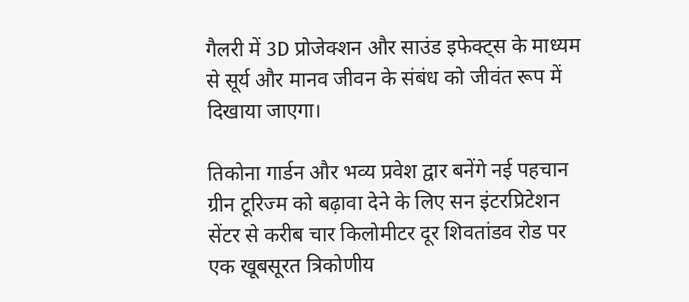गैलरी में 3D प्रोजेक्शन और साउंड इफेक्ट्स के माध्यम से सूर्य और मानव जीवन के संबंध को जीवंत रूप में दिखाया जाएगा।

तिकोना गार्डन और भव्य प्रवेश द्वार बनेंगे नई पहचान
ग्रीन टूरिज्म को बढ़ावा देने के लिए सन इंटरप्रिटेशन सेंटर से करीब चार किलोमीटर दूर शिवतांडव रोड पर एक खूबसूरत त्रिकोणीय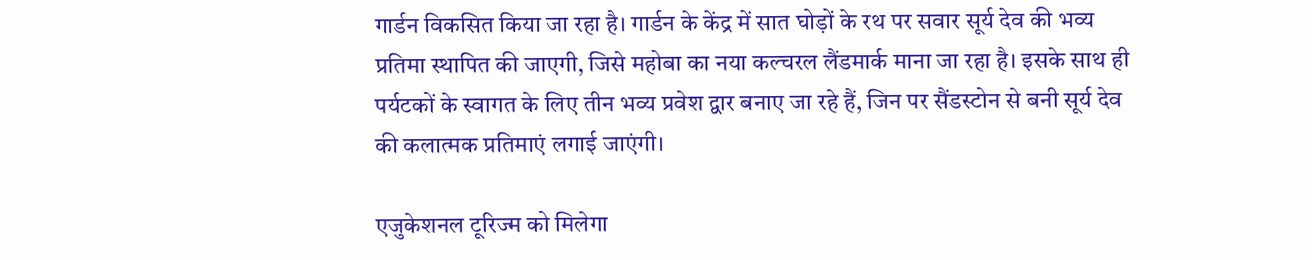गार्डन विकसित किया जा रहा है। गार्डन के केंद्र में सात घोड़ों के रथ पर सवार सूर्य देव की भव्य प्रतिमा स्थापित की जाएगी, जिसे महोबा का नया कल्चरल लैंडमार्क माना जा रहा है। इसके साथ ही पर्यटकों के स्वागत के लिए तीन भव्य प्रवेश द्वार बनाए जा रहे हैं, जिन पर सैंडस्टोन से बनी सूर्य देव की कलात्मक प्रतिमाएं लगाई जाएंगी।

एजुकेशनल टूरिज्म को मिलेगा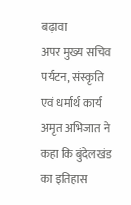बढ़ावा
अपर मुख्य सचिव पर्यटन, संस्कृति एवं धर्मार्थ कार्य अमृत अभिजात ने कहा कि बुंदेलखंड का इतिहास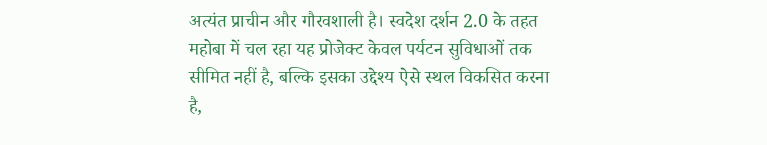अत्यंत प्राचीन और गौरवशाली है। स्वदेश दर्शन 2.0 के तहत महोबा में चल रहा यह प्रोजेक्ट केवल पर्यटन सुविधाओं तक सीमित नहीं है, बल्कि इसका उद्देश्य ऐसे स्थल विकसित करना है,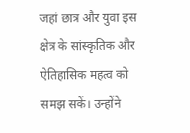जहां छात्र और युवा इस क्षेत्र के सांस्कृतिक और ऐतिहासिक महत्व को समझ सकें। उन्होंने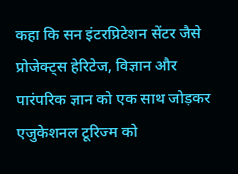कहा कि सन इंटरप्रिटेशन सेंटर जैसे प्रोजेक्ट्स हेरिटेज, विज्ञान और पारंपरिक ज्ञान को एक साथ जोड़कर एजुकेशनल टूरिज्म को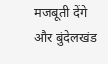मजबूती देंगे और बुंदेलखंड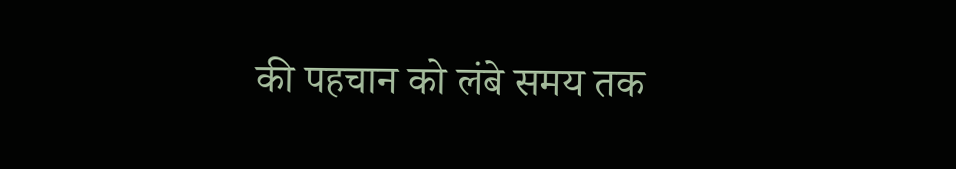की पहचान को लंबे समय तक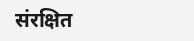संरक्षित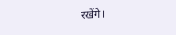रखेंगे।